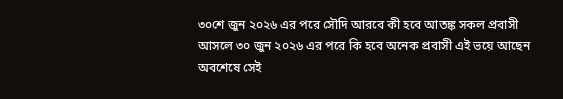৩০শে জুন ২০২৬ এর পরে সৌদি আরবে কী হবে আতঙ্ক সকল প্রবাসী
আসলে ৩০ জুন ২০২৬ এর পরে কি হবে অনেক প্রবাসী এই ভয়ে আছেন অবশেষে সেই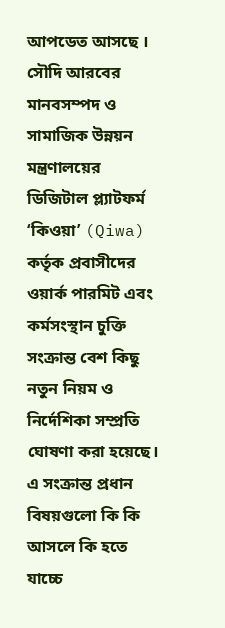আপডেত আসছে । সৌদি আরবের মানবসম্পদ ও সামাজিক উন্নয়ন মন্ত্রণালয়ের ডিজিটাল প্ল্যাটফর্ম ‘কিওয়া’ (Qiwa) কর্তৃক প্রবাসীদের ওয়ার্ক পারমিট এবং কর্মসংস্থান চুক্তি সংক্রান্ত বেশ কিছু নতুন নিয়ম ও নির্দেশিকা সম্প্রতি ঘোষণা করা হয়েছে। এ সংক্রান্ত প্রধান বিষয়গুলো কি কি আসলে কি হতে যাচ্চে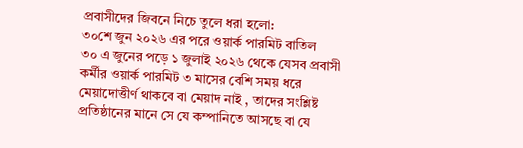প্রবাসীদের জিবনে নিচে তুলে ধরা হলো:
৩০শে জুন ২০২৬ এর পরে ওয়ার্ক পারমিট বাতিল
৩০ এ জুনের পড়ে ১ জুলাই ২০২৬ থেকে যেসব প্রবাসী কর্মীর ওয়ার্ক পারমিট ৩ মাসের বেশি সময় ধরে মেয়াদোত্তীর্ণ থাকবে বা মেয়াদ নাই , তাদের সংশ্লিষ্ট প্রতিষ্ঠানের মানে সে যে কম্পানিতে আসছে বা যে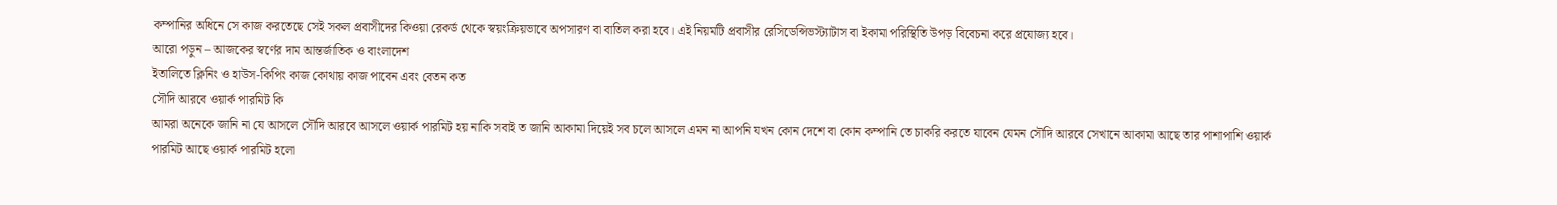কম্পানির অধিনে সে কাজ করতেছে সেই সকল প্রবাসীদের কিওয়া রেকর্ড থেকে স্বয়ংক্রিয়ভাবে অপসারণ বা বাতিল করা হবে। এই নিয়মটি প্রবাসীর রেসিডেন্সিভস্ট্যাটাস বা ইকামা পরিস্থিতি উপড় বিবেচনা করে প্রযোজ্য হবে।
আরো পড়ুন – আজকের স্বর্ণের দাম আন্তর্জাতিক ও বাংলাদেশ
ইতালিতে ক্লিনিং ও হাউস-কিপিং কাজ কোথায় কাজ পাবেন এবং বেতন কত
সৌদি আরবে ওয়ার্ক পারমিট কি
আমরা অনেকে জানি না যে আসলে সৌদি আরবে আসলে ওয়ার্ক পারমিট হয় নাকি সবাই ত জানি আকামা দিয়েই সব চলে আসলে এমন না আপনি যখন কোন দেশে বা কোন কম্পানি তে চাকরি করতে যাবেন যেমন সৌদি আরবে সেখানে আকামা আছে তার পাশাপাশি ওয়ার্ক পারমিট আছে ওয়ার্ক পারমিট হলো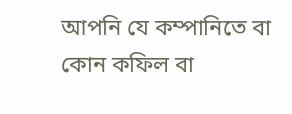আপনি যে কম্পানিতে বা কোন কফিল বা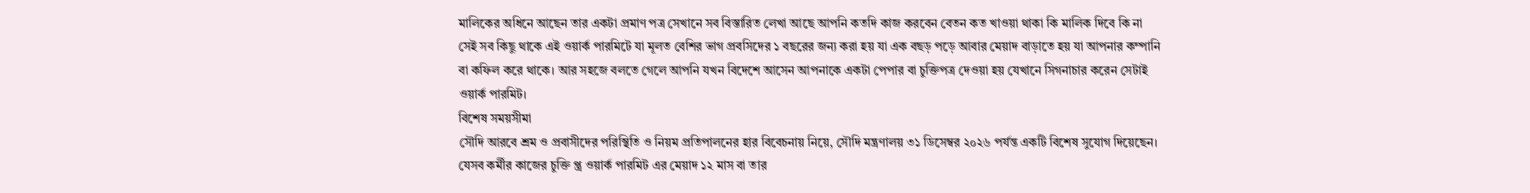মালিকের অধিনে আছেন তার একটা প্রমাণ পত্র সেখানে সব বিস্তারিত লেখা আছে আপনি কতদি কাজ করবেন বেতন কত খাওয়া থাকা কি মালিক দিবে কি না সেই সব কিছু থাকে এই ওয়ার্ক পারমিটে যা মূলত বেশির ভাগ প্রবসিদের ১ বছরের জন্য করা হয় যা এক বছড় পড়ে আবার মেয়াদ বাড়াতে হয় যা আপনার কম্পানি বা কফিল করে থাকে। আর সহজে বলতে গেলে আপনি যখন বিদেশে আসেন আপনাকে একটা পেপার বা চুক্তিপত্র দেওয়া হয় যেখানে সিগনাচার করেন সেটাই ওয়ার্ক পারমিট।
বিশেষ সময়সীমা
সৌদি আরবে শ্রম ও প্রবাসীদের পরিস্থিতি ও নিয়ম প্রতিপালনের হার বিবেচনায় নিয়ে, সৌদি মন্ত্রণালয় ৩১ ডিসেম্বর ২০২৬ পর্যন্ত একটি বিশেষ সুযোগ দিয়েছেন। যেসব কর্মীর কাজের চুক্তি প্ত্র ওয়ার্ক পারমিট এর মেয়াদ ১২ মাস বা তার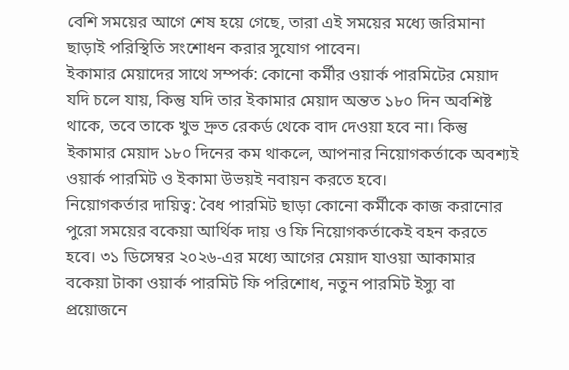বেশি সময়ের আগে শেষ হয়ে গেছে, তারা এই সময়ের মধ্যে জরিমানা ছাড়াই পরিস্থিতি সংশোধন করার সুযোগ পাবেন।
ইকামার মেয়াদের সাথে সম্পর্ক: কোনো কর্মীর ওয়ার্ক পারমিটের মেয়াদ যদি চলে যায়, কিন্তু যদি তার ইকামার মেয়াদ অন্তত ১৮০ দিন অবশিষ্ট থাকে, তবে তাকে খুভ দ্রুত রেকর্ড থেকে বাদ দেওয়া হবে না। কিন্তু ইকামার মেয়াদ ১৮০ দিনের কম থাকলে, আপনার নিয়োগকর্তাকে অবশ্যই ওয়ার্ক পারমিট ও ইকামা উভয়ই নবায়ন করতে হবে।
নিয়োগকর্তার দায়িত্ব: বৈধ পারমিট ছাড়া কোনো কর্মীকে কাজ করানোর পুরো সময়ের বকেয়া আর্থিক দায় ও ফি নিয়োগকর্তাকেই বহন করতে হবে। ৩১ ডিসেম্বর ২০২৬-এর মধ্যে আগের মেয়াদ যাওয়া আকামার বকেয়া টাকা ওয়ার্ক পারমিট ফি পরিশোধ, নতুন পারমিট ইস্যু বা প্রয়োজনে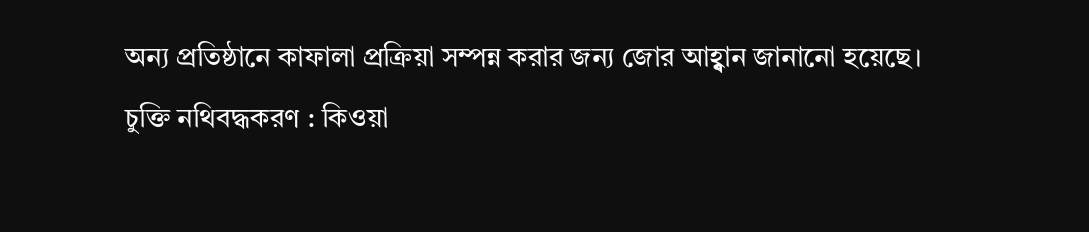অন্য প্রতিষ্ঠানে কাফালা প্রক্রিয়া সম্পন্ন করার জন্য জোর আহ্ব্বান জানানো হয়েছে।
চুক্তি নথিবদ্ধকরণ : কিওয়া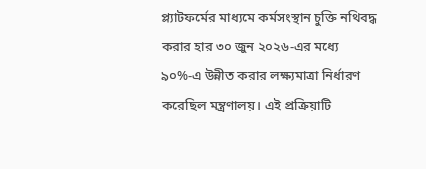প্ল্যাটফর্মের মাধ্যমে কর্মসংস্থান চুক্তি নথিবদ্ধ করার হার ৩০ জুন ২০২৬-এর মধ্যে ৯০%-এ উন্নীত করার লক্ষ্যমাত্রা নির্ধারণ করেছিল মন্ত্রণালয়। এই প্রক্রিয়াটি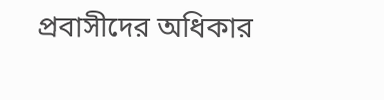প্রবাসীদের অধিকার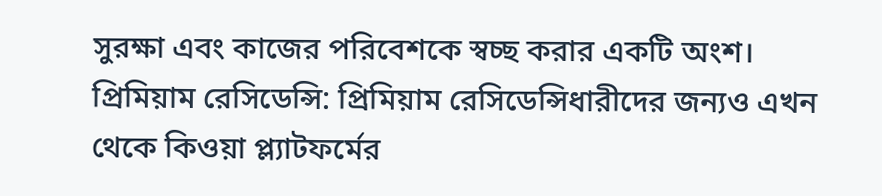সুরক্ষা এবং কাজের পরিবেশকে স্বচ্ছ করার একটি অংশ।
প্রিমিয়াম রেসিডেন্সি: প্রিমিয়াম রেসিডেন্সিধারীদের জন্যও এখন থেকে কিওয়া প্ল্যাটফর্মের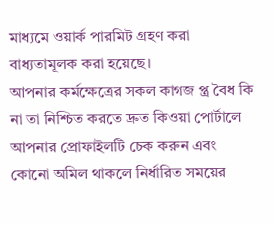মাধ্যমে ওয়ার্ক পারমিট গ্রহণ করা বাধ্যতামূলক করা হয়েছে।
আপনার কর্মক্ষেত্রের সকল কাগজ প্ত্র বৈধ কি না তা নিশ্চিত করতে দ্রুত কিওয়া পোর্টালে আপনার প্রোফাইলটি চেক করুন এবং কোনো অমিল থাকলে নির্ধারিত সময়ের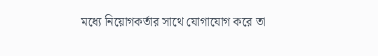মধ্যে নিয়োগকর্তার সাথে যোগাযোগ করে তা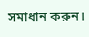সমাধান করুন।